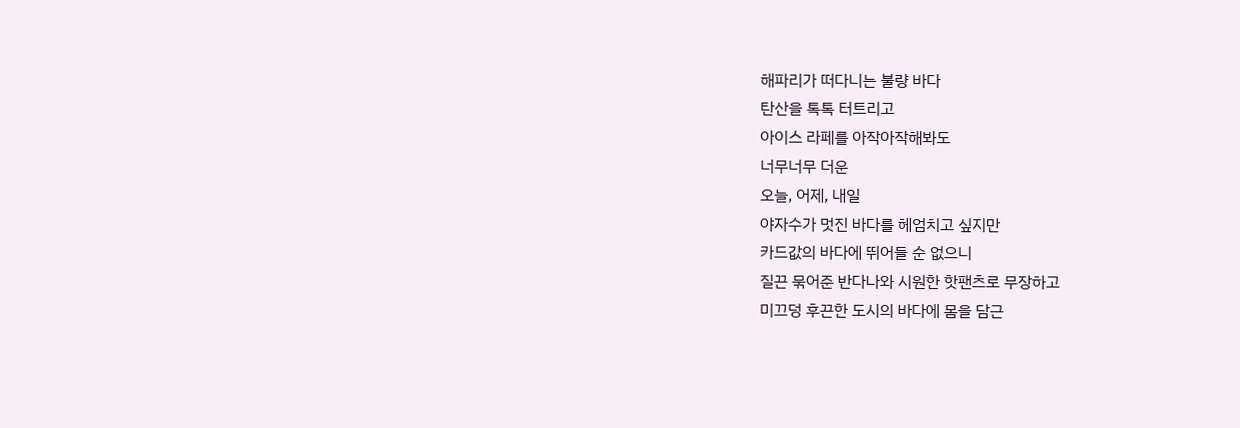해파리가 떠다니는 불량 바다
탄산을 톡톡 터트리고
아이스 라페를 아작아작해봐도
너무너무 더운
오늘, 어제, 내일
야자수가 멋진 바다를 헤엄치고 싶지만
카드값의 바다에 뛰어들 순 없으니
질끈 묶어준 반다나와 시원한 핫팬츠로 무장하고
미끄덩 후끈한 도시의 바다에 몸을 담근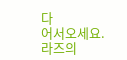다
어서오세요. 라즈의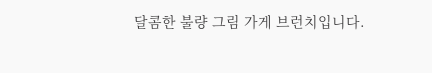달콤한 불량 그림 가게 브런치입니다.